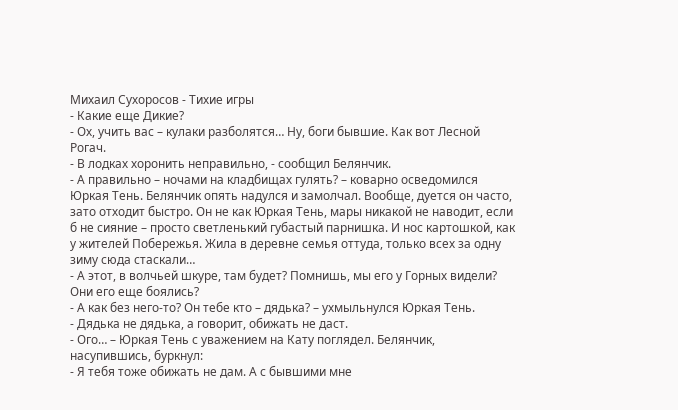Михаил Сухоросов - Тихие игры
- Какие еще Дикие?
- Ох, учить вас – кулаки разболятся… Ну, боги бывшие. Как вот Лесной Рогач.
- В лодках хоронить неправильно, - сообщил Белянчик.
- А правильно – ночами на кладбищах гулять? – коварно осведомился Юркая Тень. Белянчик опять надулся и замолчал. Вообще, дуется он часто, зато отходит быстро. Он не как Юркая Тень, мары никакой не наводит, если б не сияние – просто светленький губастый парнишка. И нос картошкой, как у жителей Побережья. Жила в деревне семья оттуда, только всех за одну зиму сюда стаскали…
- А этот, в волчьей шкуре, там будет? Помнишь, мы его у Горных видели? Они его еще боялись?
- А как без него-то? Он тебе кто – дядька? – ухмыльнулся Юркая Тень.
- Дядька не дядька, а говорит, обижать не даст.
- Ого… – Юркая Тень с уважением на Кату поглядел. Белянчик, насупившись, буркнул:
- Я тебя тоже обижать не дам. А с бывшими мне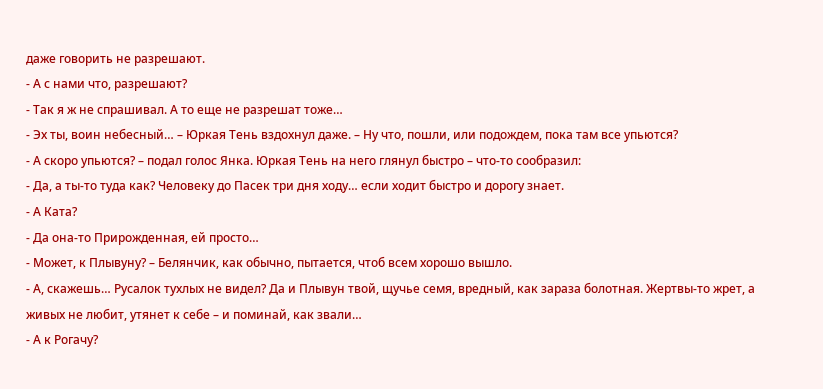даже говорить не разрешают.
- А с нами что, разрешают?
- Так я ж не спрашивал. А то еще не разрешат тоже…
- Эх ты, воин небесный… – Юркая Тень вздохнул даже. – Ну что, пошли, или подождем, пока там все упьются?
- А скоро упьются? – подал голос Янка. Юркая Тень на него глянул быстро – что-то сообразил:
- Да, а ты-то туда как? Человеку до Пасек три дня ходу… если ходит быстро и дорогу знает.
- А Ката?
- Да она-то Прирожденная, ей просто…
- Может, к Плывуну? – Белянчик, как обычно, пытается, чтоб всем хорошо вышло.
- А, скажешь… Русалок тухлых не видел? Да и Плывун твой, щучье семя, вредный, как зараза болотная. Жертвы-то жрет, а живых не любит, утянет к себе – и поминай, как звали…
- А к Рогачу?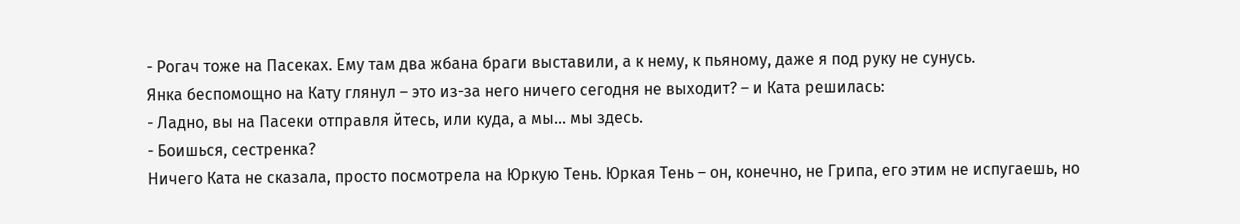- Рогач тоже на Пасеках. Ему там два жбана браги выставили, а к нему, к пьяному, даже я под руку не сунусь.
Янка беспомощно на Кату глянул – это из-за него ничего сегодня не выходит? – и Ката решилась:
- Ладно, вы на Пасеки отправля йтесь, или куда, а мы… мы здесь.
- Боишься, сестренка?
Ничего Ката не сказала, просто посмотрела на Юркую Тень. Юркая Тень – он, конечно, не Грипа, его этим не испугаешь, но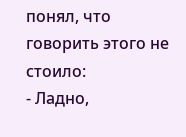понял, что говорить этого не стоило:
- Ладно,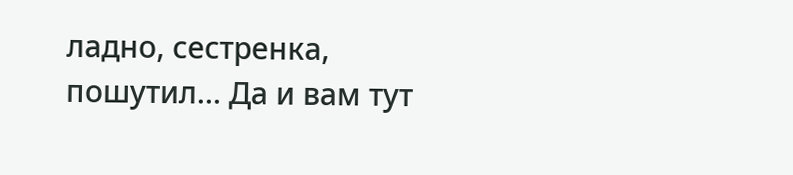ладно, сестренка, пошутил… Да и вам тут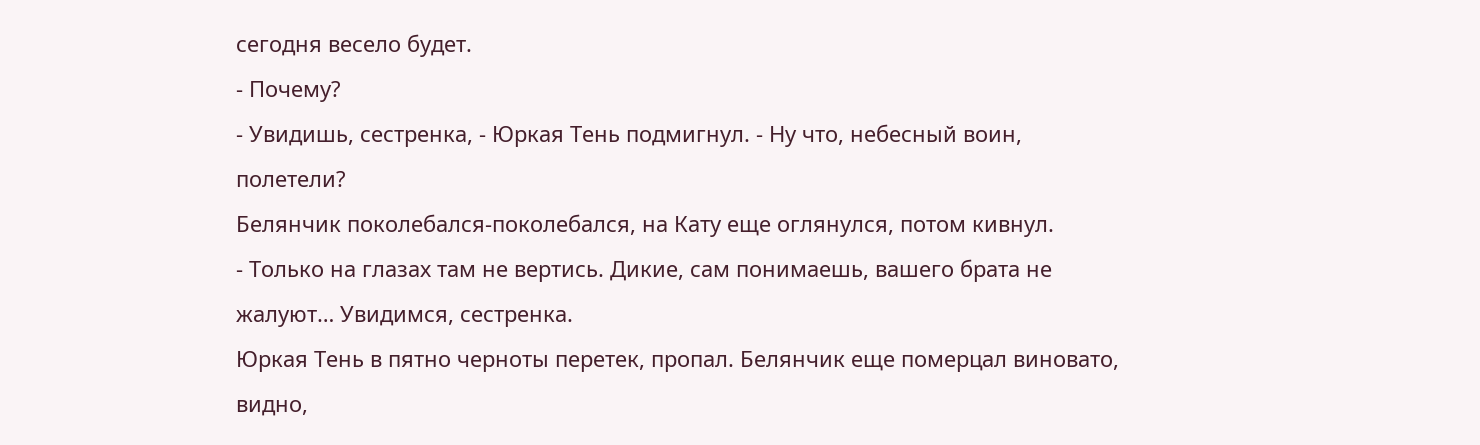сегодня весело будет.
- Почему?
- Увидишь, сестренка, - Юркая Тень подмигнул. - Ну что, небесный воин, полетели?
Белянчик поколебался-поколебался, на Кату еще оглянулся, потом кивнул.
- Только на глазах там не вертись. Дикие, сам понимаешь, вашего брата не жалуют… Увидимся, сестренка.
Юркая Тень в пятно черноты перетек, пропал. Белянчик еще померцал виновато, видно,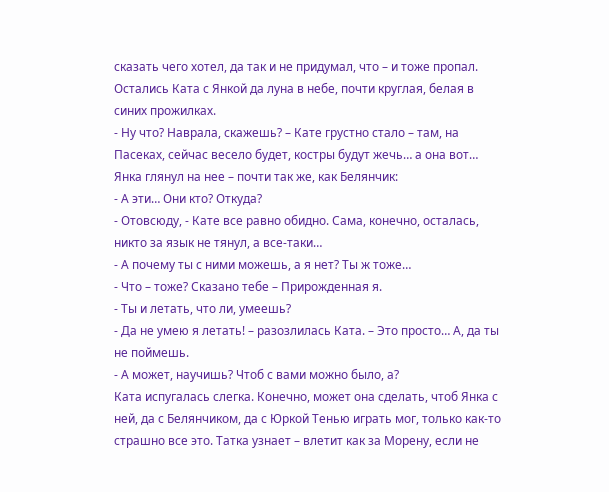сказать чего хотел, да так и не придумал, что – и тоже пропал. Остались Ката с Янкой да луна в небе, почти круглая, белая в синих прожилках.
- Ну что? Наврала, скажешь? – Кате грустно стало – там, на Пасеках, сейчас весело будет, костры будут жечь… а она вот…
Янка глянул на нее – почти так же, как Белянчик:
- А эти… Они кто? Откуда?
- Отовсюду, - Кате все равно обидно. Сама, конечно, осталась, никто за язык не тянул, а все-таки…
- А почему ты с ними можешь, а я нет? Ты ж тоже…
- Что – тоже? Сказано тебе – Прирожденная я.
- Ты и летать, что ли, умеешь?
- Да не умею я летать! – разозлилась Ката. – Это просто… А, да ты не поймешь.
- А может, научишь? Чтоб с вами можно было, а?
Ката испугалась слегка. Конечно, может она сделать, чтоб Янка с ней, да с Белянчиком, да с Юркой Тенью играть мог, только как-то страшно все это. Татка узнает – влетит как за Морену, если не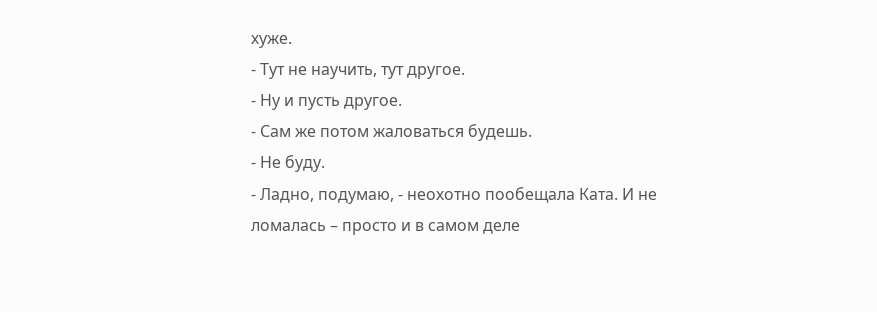хуже.
- Тут не научить, тут другое.
- Ну и пусть другое.
- Сам же потом жаловаться будешь.
- Не буду.
- Ладно, подумаю, - неохотно пообещала Ката. И не ломалась – просто и в самом деле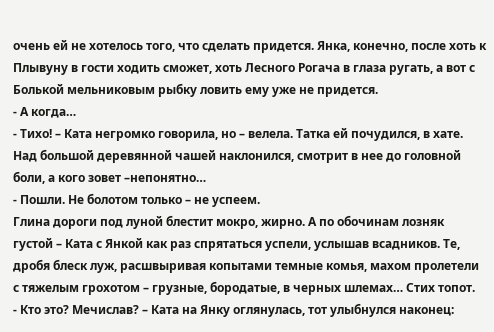очень ей не хотелось того, что сделать придется. Янка, конечно, после хоть к Плывуну в гости ходить сможет, хоть Лесного Рогача в глаза ругать, а вот с Болькой мельниковым рыбку ловить ему уже не придется.
- А когда…
- Тихо! – Ката негромко говорила, но – велела. Татка ей почудился, в хате. Над большой деревянной чашей наклонился, смотрит в нее до головной боли, а кого зовет –непонятно…
- Пошли. Не болотом только – не успеем.
Глина дороги под луной блестит мокро, жирно. А по обочинам лозняк густой – Ката с Янкой как раз спрятаться успели, услышав всадников. Те, дробя блеск луж, расшвыривая копытами темные комья, махом пролетели с тяжелым грохотом – грузные, бородатые, в черных шлемах… Стих топот.
- Кто это? Мечислав? – Ката на Янку оглянулась, тот улыбнулся наконец: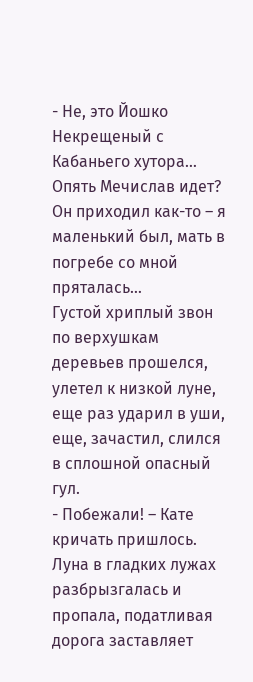- Не, это Йошко Некрещеный с Кабаньего хутора… Опять Мечислав идет? Он приходил как-то – я маленький был, мать в погребе со мной пряталась…
Густой хриплый звон по верхушкам деревьев прошелся, улетел к низкой луне, еще раз ударил в уши, еще, зачастил, слился в сплошной опасный гул.
- Побежали! – Кате кричать пришлось. Луна в гладких лужах разбрызгалась и пропала, податливая дорога заставляет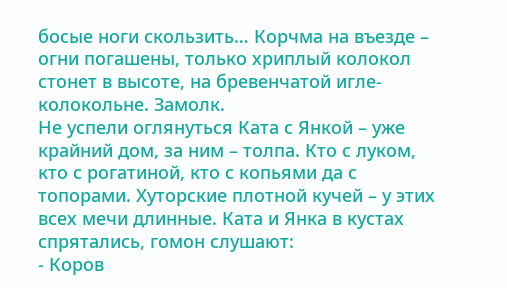босые ноги скользить… Корчма на въезде – огни погашены, только хриплый колокол стонет в высоте, на бревенчатой игле-колокольне. Замолк.
Не успели оглянуться Ката с Янкой – уже крайний дом, за ним – толпа. Кто с луком, кто с рогатиной, кто с копьями да с топорами. Хуторские плотной кучей – у этих всех мечи длинные. Ката и Янка в кустах спрятались, гомон слушают:
- Коров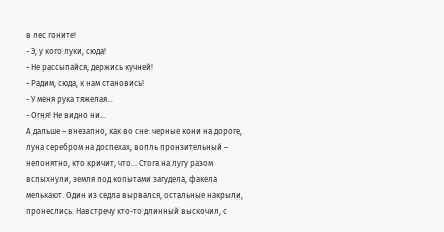в лес гоните!
- Э, у кого луки, сюда!
- Не рассыпайся, держись кучней!
- Радим, сюда, к нам становись!
- У меня рука тяжелая…
- Огня! Не видно ни…
А дальше – внезапно, как во сне: черные кони на дороге, луна серебром на доспехах, вопль пронзительный – непонятно, кто кричит, что… Стога на лугу разом вспыхнули, земля под копытами загудела, факела мелькают. Один из седла вырвался, остальные накрыли, пронеслись. Навстречу кто-то длинный выскочил, с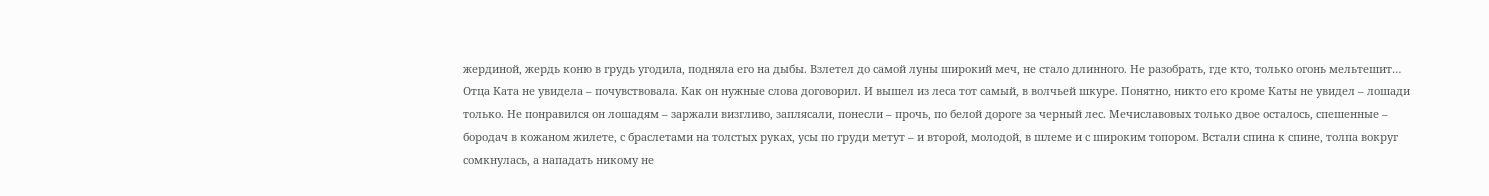жердиной, жердь коню в грудь угодила, подняла его на дыбы. Взлетел до самой луны широкий меч, не стало длинного. Не разобрать, где кто, только огонь мельтешит…
Отца Ката не увидела – почувствовала. Как он нужные слова договорил. И вышел из леса тот самый, в волчьей шкуре. Понятно, никто его кроме Каты не увидел – лошади только. Не понравился он лошадям – заржали визгливо, заплясали, понесли – прочь, по белой дороге за черный лес. Мечиславовых только двое осталось, спешенные – бородач в кожаном жилете, с браслетами на толстых руках, усы по груди метут – и второй, молодой, в шлеме и с широким топором. Встали спина к спине, толпа вокруг сомкнулась, а нападать никому не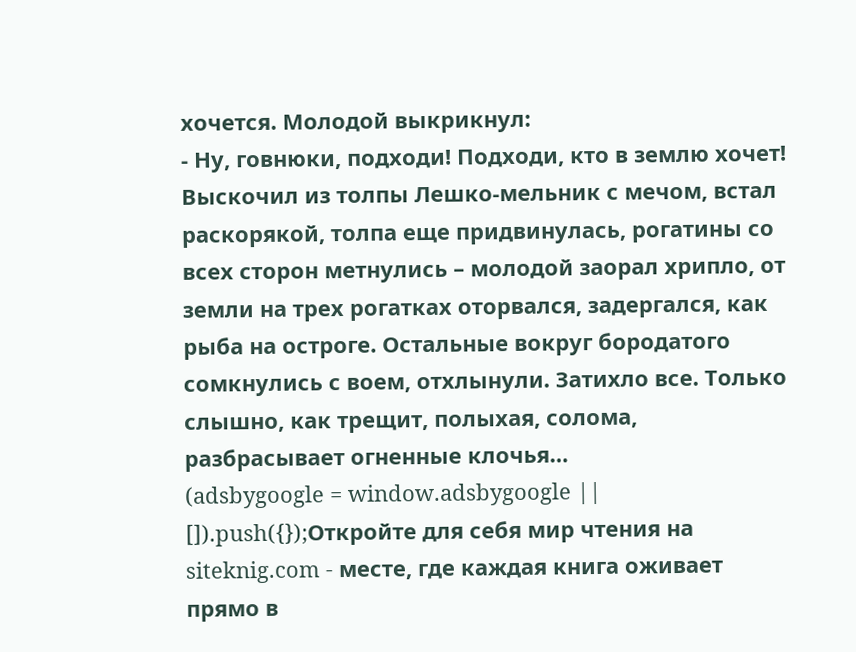хочется. Молодой выкрикнул:
- Ну, говнюки, подходи! Подходи, кто в землю хочет!
Выскочил из толпы Лешко-мельник с мечом, встал раскорякой, толпа еще придвинулась, рогатины со всех сторон метнулись – молодой заорал хрипло, от земли на трех рогатках оторвался, задергался, как рыба на остроге. Остальные вокруг бородатого сомкнулись с воем, отхлынули. Затихло все. Только слышно, как трещит, полыхая, солома, разбрасывает огненные клочья…
(adsbygoogle = window.adsbygoogle || []).push({});Откройте для себя мир чтения на siteknig.com - месте, где каждая книга оживает прямо в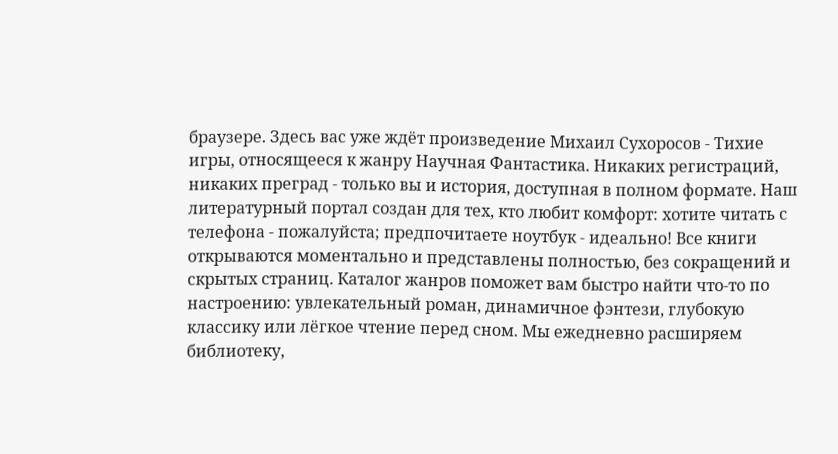браузере. Здесь вас уже ждёт произведение Михаил Сухоросов - Тихие игры, относящееся к жанру Научная Фантастика. Никаких регистраций, никаких преград - только вы и история, доступная в полном формате. Наш литературный портал создан для тех, кто любит комфорт: хотите читать с телефона - пожалуйста; предпочитаете ноутбук - идеально! Все книги открываются моментально и представлены полностью, без сокращений и скрытых страниц. Каталог жанров поможет вам быстро найти что-то по настроению: увлекательный роман, динамичное фэнтези, глубокую классику или лёгкое чтение перед сном. Мы ежедневно расширяем библиотеку,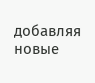добавляя новые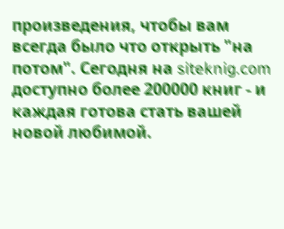произведения, чтобы вам всегда было что открыть "на потом". Сегодня на siteknig.com доступно более 200000 книг - и каждая готова стать вашей новой любимой.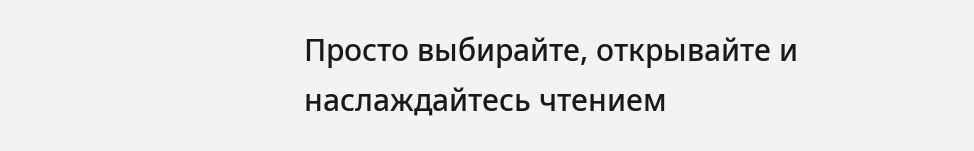Просто выбирайте, открывайте и наслаждайтесь чтением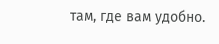там, где вам удобно.